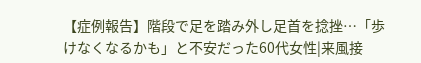【症例報告】階段で足を踏み外し足首を捻挫…「歩けなくなるかも」と不安だった60代女性|来風接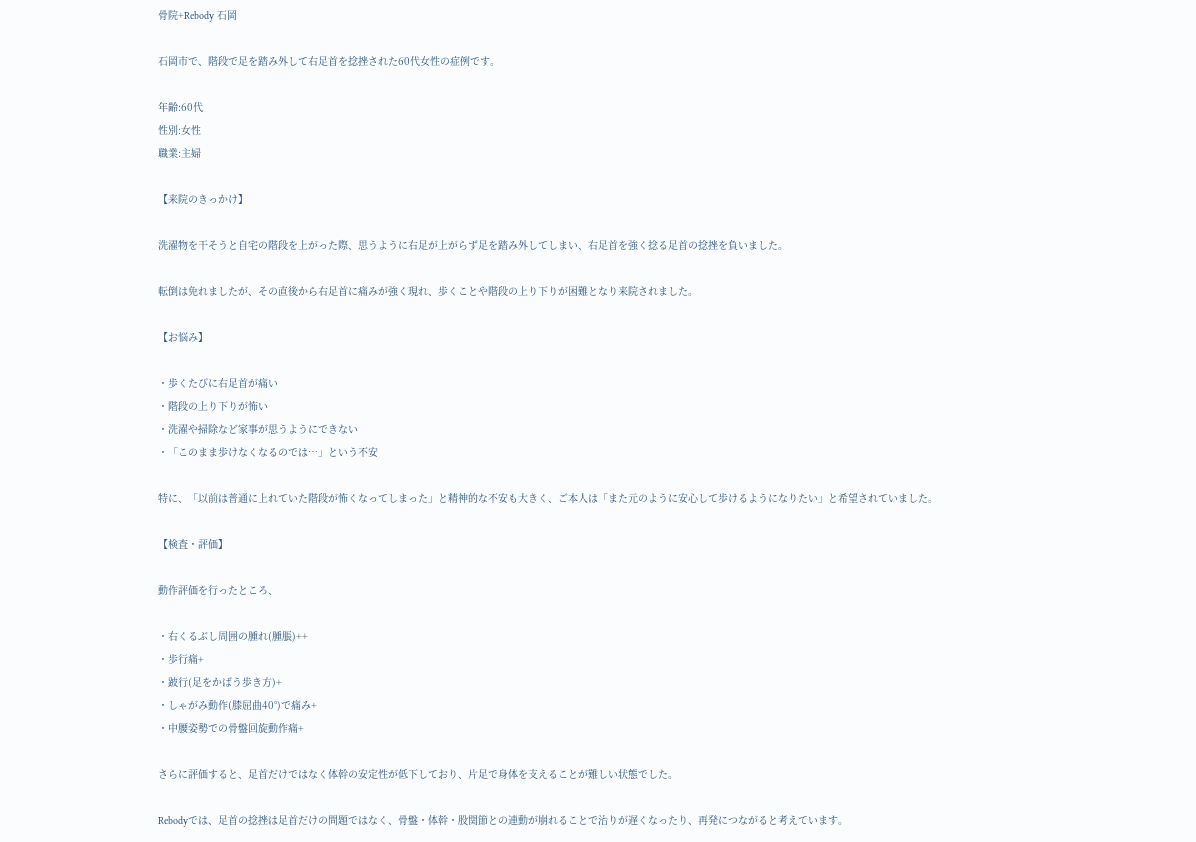骨院+Rebody 石岡

石岡市で、階段で足を踏み外して右足首を捻挫された60代女性の症例です。

年齢:60代
性別:女性
職業:主婦

【来院のきっかけ】

洗濯物を干そうと自宅の階段を上がった際、思うように右足が上がらず足を踏み外してしまい、右足首を強く捻る足首の捻挫を負いました。

転倒は免れましたが、その直後から右足首に痛みが強く現れ、歩くことや階段の上り下りが困難となり来院されました。

【お悩み】

・歩くたびに右足首が痛い
・階段の上り下りが怖い
・洗濯や掃除など家事が思うようにできない
・「このまま歩けなくなるのでは…」という不安

特に、「以前は普通に上れていた階段が怖くなってしまった」と精神的な不安も大きく、ご本人は「また元のように安心して歩けるようになりたい」と希望されていました。

【検査・評価】

動作評価を行ったところ、

・右くるぶし周囲の腫れ(腫脹)++
・歩行痛+
・跛行(足をかばう歩き方)+
・しゃがみ動作(膝屈曲40°)で痛み+
・中腰姿勢での骨盤回旋動作痛+

さらに評価すると、足首だけではなく体幹の安定性が低下しており、片足で身体を支えることが難しい状態でした。

Rebodyでは、足首の捻挫は足首だけの問題ではなく、骨盤・体幹・股関節との連動が崩れることで治りが遅くなったり、再発につながると考えています。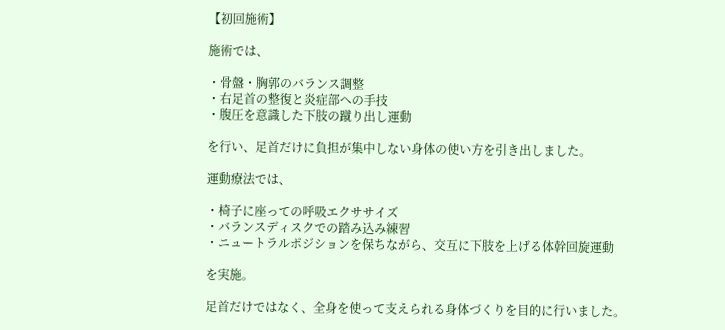【初回施術】

施術では、

・骨盤・胸郭のバランス調整
・右足首の整復と炎症部への手技
・腹圧を意識した下肢の蹴り出し運動

を行い、足首だけに負担が集中しない身体の使い方を引き出しました。

運動療法では、

・椅子に座っての呼吸エクササイズ
・バランスディスクでの踏み込み練習
・ニュートラルポジションを保ちながら、交互に下肢を上げる体幹回旋運動

を実施。

足首だけではなく、全身を使って支えられる身体づくりを目的に行いました。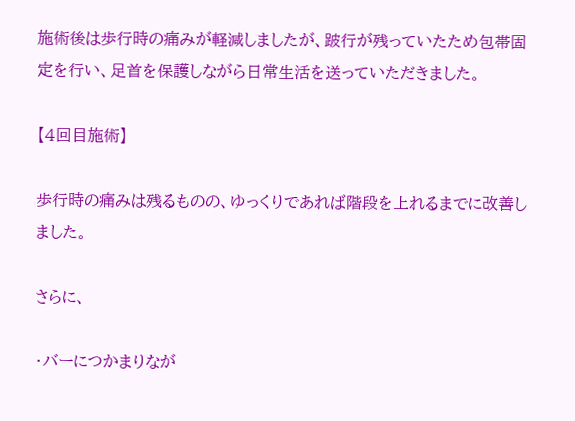施術後は歩行時の痛みが軽減しましたが、跛行が残っていたため包帯固定を行い、足首を保護しながら日常生活を送っていただきました。

【4回目施術】

歩行時の痛みは残るものの、ゆっくりであれば階段を上れるまでに改善しました。

さらに、

・バーにつかまりなが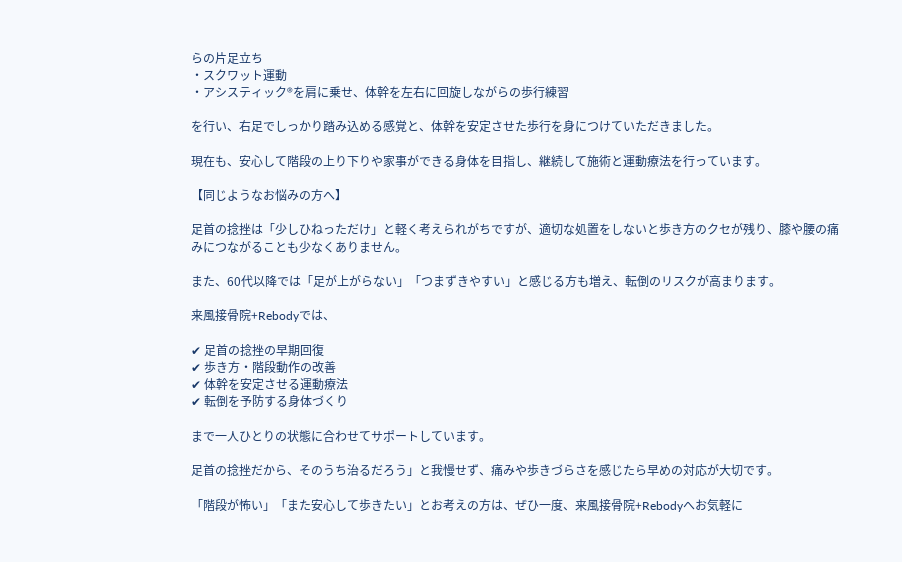らの片足立ち
・スクワット運動
・アシスティック®を肩に乗せ、体幹を左右に回旋しながらの歩行練習

を行い、右足でしっかり踏み込める感覚と、体幹を安定させた歩行を身につけていただきました。

現在も、安心して階段の上り下りや家事ができる身体を目指し、継続して施術と運動療法を行っています。

【同じようなお悩みの方へ】

足首の捻挫は「少しひねっただけ」と軽く考えられがちですが、適切な処置をしないと歩き方のクセが残り、膝や腰の痛みにつながることも少なくありません。

また、60代以降では「足が上がらない」「つまずきやすい」と感じる方も増え、転倒のリスクが高まります。

来風接骨院+Rebodyでは、

✔ 足首の捻挫の早期回復
✔ 歩き方・階段動作の改善
✔ 体幹を安定させる運動療法
✔ 転倒を予防する身体づくり

まで一人ひとりの状態に合わせてサポートしています。

足首の捻挫だから、そのうち治るだろう」と我慢せず、痛みや歩きづらさを感じたら早めの対応が大切です。

「階段が怖い」「また安心して歩きたい」とお考えの方は、ぜひ一度、来風接骨院+Rebodyへお気軽に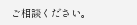ご相談ください。